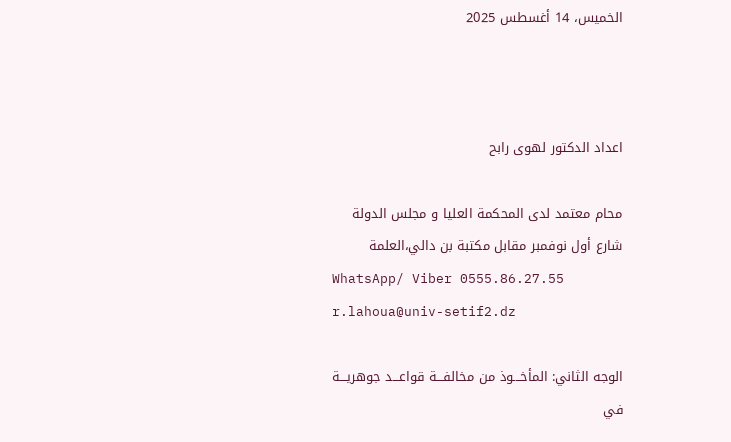الخميس، 14 أغسطس 2025



اعداد الدكتور لهوى رابح

محام معتمد لدى المحكمة العليا و مجلس الدولة
شارع أول نوفمبر مقابل مكتبة بن دالي،العلمة
WhatsApp/ Viber 0555.86.27.55
r.lahoua@univ-setif2.dz

الوجه الثاني: المأخـــوذ من مخالفـــة قواعـــد جوهريـــة في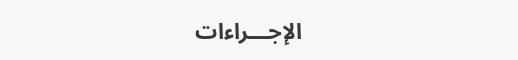الإجـــراءات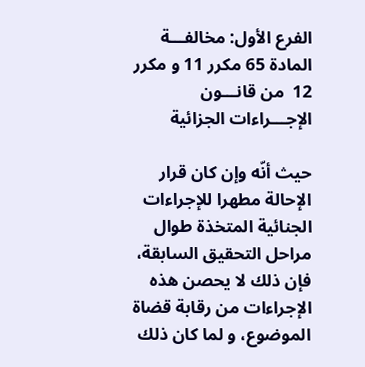الفرع الأول: مخالفـــة  المادة 65 مكرر 11 و مكرر 12  من قانـــون الإجـــراءات الجزائية

حيث أنّه وإن كان قرار الإحالة مطهرا للإجراءات الجنائية المتخذة طوال مراحل التحقيق السابقة، فإن ذلك لا يحصن هذه الإجراءات من رقابة قضاة الموضوع، و لما كان ذلك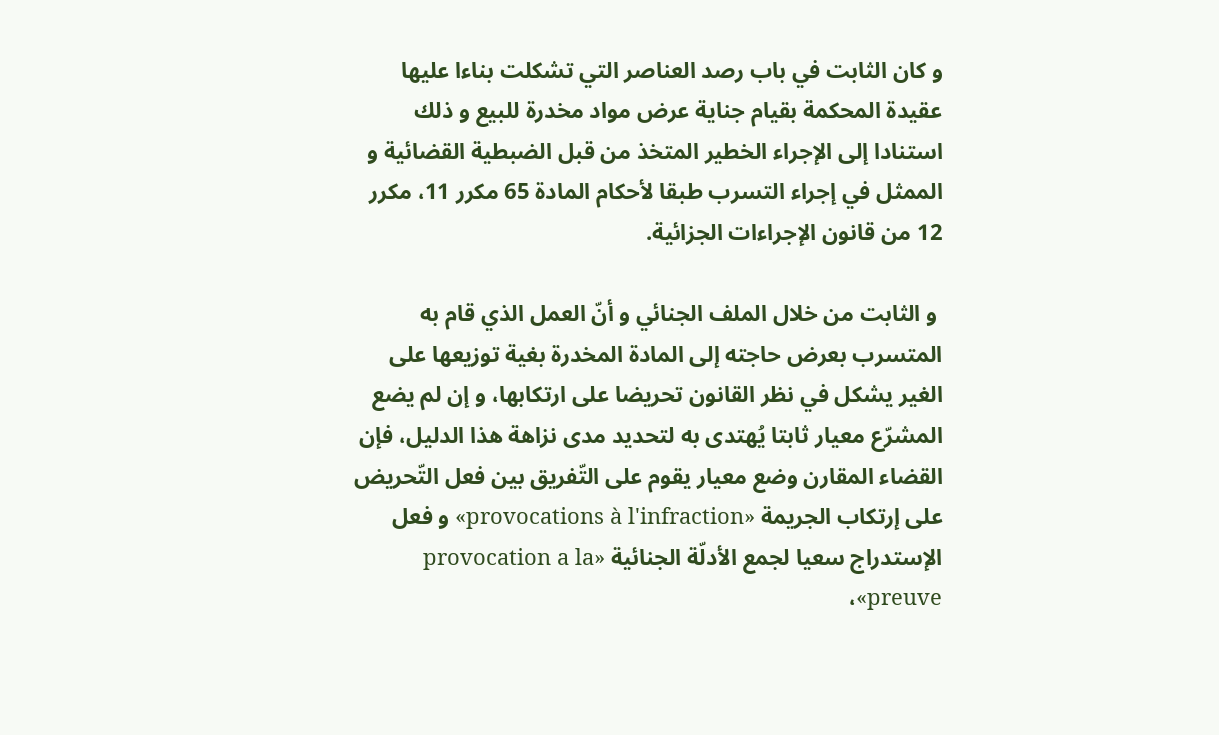و كان الثابت في باب رصد العناصر التي تشكلت بناءا عليها عقيدة المحكمة بقيام جناية عرض مواد مخدرة للبيع و ذلك استنادا إلى الإجراء الخطير المتخذ من قبل الضبطية القضائية و الممثل في إجراء التسرب طبقا لأحكام المادة 65 مكرر 11، مكرر 12 من قانون الإجراءات الجزائية.

 و الثابت من خلال الملف الجنائي و أنّ العمل الذي قام به المتسرب بعرض حاجته إلى المادة المخدرة بغية توزيعها على الغير يشكل في نظر القانون تحريضا على ارتكابها، و إن لم يضع المشرّع معيار ثابتا يُهتدى به لتحديد مدى نزاهة هذا الدليل، فإن القضاء المقارن وضع معيار يقوم على التّفريق بين فعل التّحريض على إرتكاب الجريمة «provocations à l'infraction» و فعل الإستدراج سعيا لجمع الأدلّة الجنائية «provocation a la preuve»،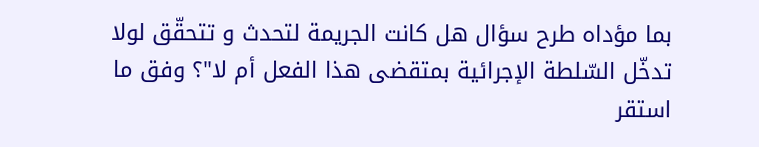بما مؤداه طرح سؤال هل كانت الجريمة لتحدث و تتحقّق لولا تدخّل السّلطة الإجرائية بمتقضى هذا الفعل أم لا"؟ وفق ما استقر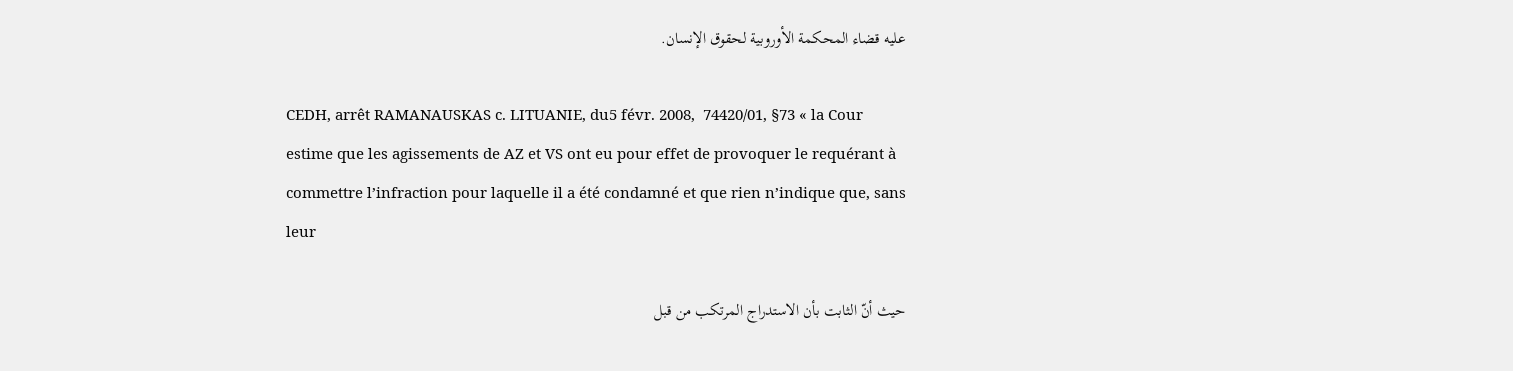عليه قضاء المحكمة الأوروبية لحقوق الإنسان.

CEDH, arrêt RAMANAUSKAS c. LITUANIE, du5 févr. 2008,  74420/01, §73 « la Cour estime que les agissements de AZ et VS ont eu pour effet de provoquer le requérant à commettre l’infraction pour laquelle il a été condamné et que rien n’indique que, sans leur

حيث أنّ الثابت بأن الاستدراج المرتكب من قبل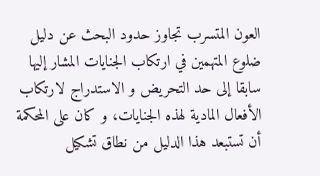العون المتسرب تجاوز حدود البحث عن دليل ضلوع المتهمين في ارتكاب الجنايات المشار إليها سابقا إلى حد التحريض و الاستدراج لارتكاب الأفعال المادية لهذه الجنايات، و كان على المحكمة أن تستبعد هذا الدليل من نطاق تشكيل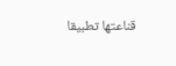قناعتها تطبيقا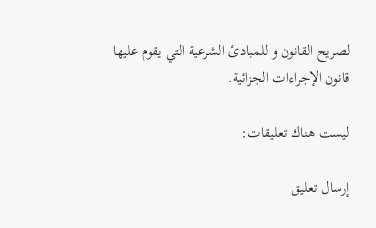لصريح القانون و للمبادئ الشرعية التي يقوم عليها قانون الإجراءات الجزائية.

ليست هناك تعليقات:

إرسال تعليق